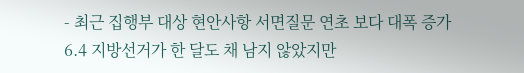- 최근 집행부 대상 현안사항 서면질문 연초 보다 대폭 증가
6.4 지방선거가 한 달도 채 남지 않았지만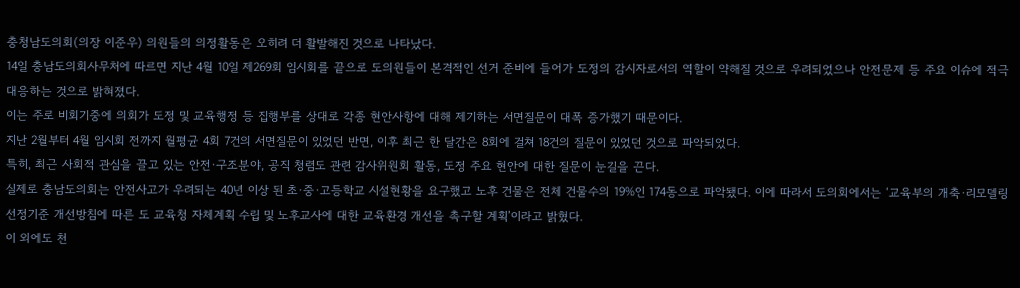충청남도의회(의장 이준우) 의원들의 의정활동은 오히려 더 활발해진 것으로 나타났다.
14일 충남도의회사무처에 따르면 지난 4월 10일 제269회 임시회를 끝으로 도의원들이 본격적인 선거 준비에 들어가 도정의 감시자로서의 역할이 약해질 것으로 우려되었으나 안전문제 등 주요 이슈에 적극 대응하는 것으로 밝혀졌다.
이는 주로 비회기중에 의회가 도정 및 교육행정 등 집행부를 상대로 각종 현안사항에 대해 제기하는 서면질문이 대폭 증가했기 때문이다.
지난 2월부터 4월 임시회 전까지 월평균 4회 7건의 서면질문이 있었던 반면, 이후 최근 한 달간은 8회에 걸쳐 18건의 질문이 있었던 것으로 파악되었다.
특히, 최근 사회적 관심을 끌고 있는 안전·구조분야, 공직 청렴도 관련 감사위원회 활동, 도정 주요 현안에 대한 질문이 눈길을 끈다.
실제로 충남도의회는 안전사고가 우려되는 40년 이상 된 초·중·고등학교 시설현황을 요구했고 노후 건물은 전체 건물수의 19%인 174동으로 파악됐다. 이에 따라서 도의회에서는 ‘교육부의 개축·리모델링 선정기준 개선방침에 따른 도 교육청 자체계획 수립 및 노후교사에 대한 교육환경 개선을 촉구할 계획’이라고 밝혔다.
이 외에도 천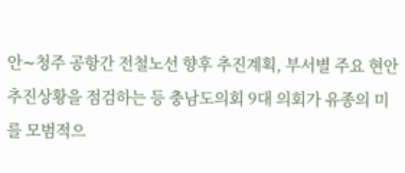안∼청주 공항간 전철노선 향후 추진계획, 부서별 주요 현안 추진상황을 점검하는 등 충남도의회 9대 의회가 유종의 미를 모범적으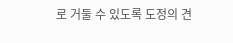로 거둘 수 있도록 도정의 견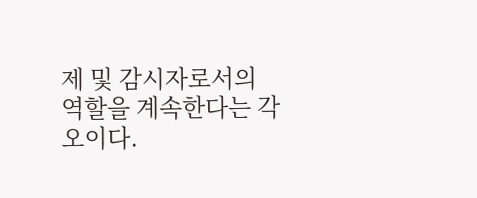제 및 감시자로서의 역할을 계속한다는 각오이다.